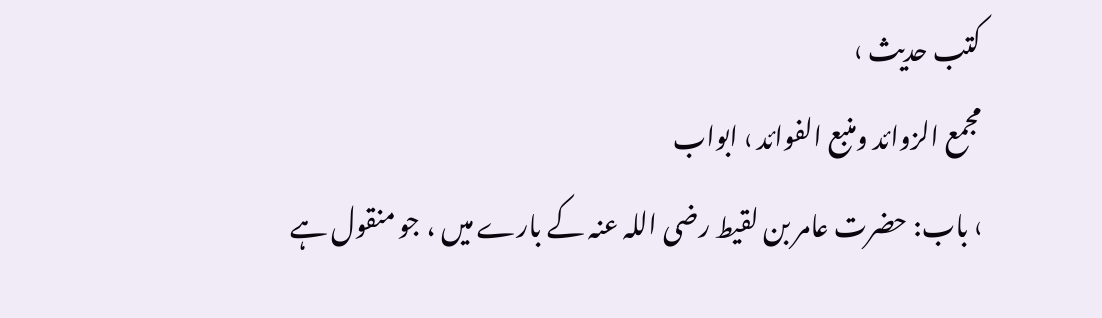کتب حدیث ›
مجمع الزوائد ومنبع الفوائد › ابواب
› باب: حضرت عامر بن لقیط رضی اللہ عنہ کے بارے میں ، جو منقول ہے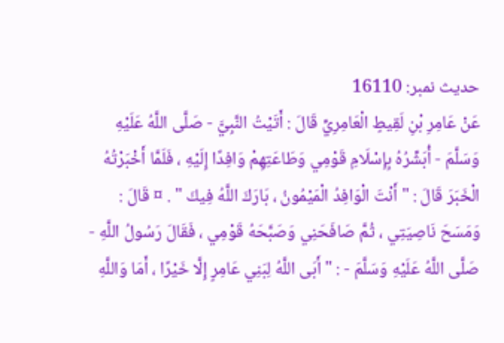حدیث نمبر: 16110
عَنْ عَامِرِ بْنِ لَقِيطٍ الْعَامِرِيِّ قَالَ : أَتَيْتُ النَّبِيَّ - صَلَّى اللَّهُ عَلَيْهِ وَسَلَّمَ - أُبَشِّرُهُ بِإِسْلَامِ قَوْمِي وَطَاعَتِهِمْ وَافِدًا إِلَيْهِ ، فَلَمَّا أَخْبَرْتُهُ الْخَبَرَ قَالَ : " أَنْتَ الْوَافِدُ الْمَيْمُونُ ، بَارَكَ اللَّهُ فِيكَ " . ¤ قَالَ : وَمَسَحَ نَاصِيَتِي ، ثُمَّ صَافَحَنِي وَصَبَّحَهُ قَوْمِي ، فَقَالَ رَسُولُ اللَّهِ - صَلَّى اللَّهُ عَلَيْهِ وَسَلَّمَ - : " أَبَى اللَّهُ لِبَنِي عَامِرٍ إِلَّا خَيْرًا ، أَمَا وَاللَّهِ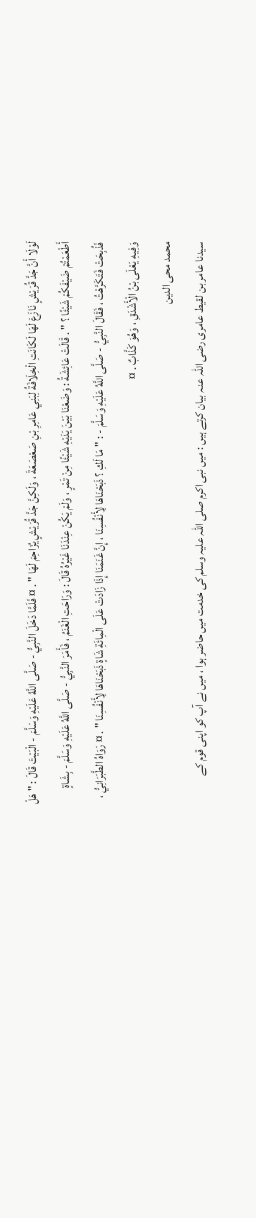لَوْلَا أَنَّ جَدَّ قُرَيْشٍ نَازَعَ لَهَا لَكَانَتِ الْخِلَافَةُ لِبَنِي عَامِرِ بْنِ صَعْصَعَةَ ، وَلَكِنَّ جَدَّ قُرَيْشٍ يُزَاحِمَ لَهَا " . ¤ فَلَمَّا دَخَلَ النَّبِيُّ - صَلَّى اللَّهُ عَلَيْهِ وَسَلَّمَ - الْبَيْتَ قَالَ : " هَلْ أَطْعَمْتُمْ ضَيْفَكُمْ شَيْئًا ؟ " . قَالَتْ عَائِشَةُ : وَضَعْنَا بَيْنَ يَدَيْهِ شَيْئًا مِنْ تَمْرٍ ، وَلَمْ يَكُنْ عِنْدَنَا غَيْرُهُ قَالَ : وَرَاحَتِ الْغَنَمُ ، فَأَمَرَ النَّبِيُّ - صَلَّى اللَّهُ عَلَيْهِ وَسَلَّمَ - بِشَاةٍ فَذُبِحَتْ فَتَكَرَّهْتُ ، فَقَالَ النَّبِيُّ - صَلَّى اللَّهُ عَلَيْهِ وَسَلَّمَ - : " مَا لَكِ ؟ ذَبَحْنَاهَا لِأَنْفُسِنَا ، إِنَّ غَنَمَنَا إِذَا زَادَتْ عَلَى الْمِائَةِ شَاةٍ ذَبَحْنَاهَا لِأَنْفُسِنَا " . ¤ رَوَاهُ الطَّبَرَانِيُّ ، وَفِيهِ يَعْلَى بْنُ الْأَشْدَقِ ، وَهُوَ كَذَّابٌ . ¤
محمد محی الدین
سیدنا عامر بن لقیط عامری رضی اللہ عنہ بیان کرتے ہیں : میں نبی اکرم صلی اللہ علیہ وسلم کی خدمت میں حاضر ہوا ، میں نے آپ کو اپنی قوم کے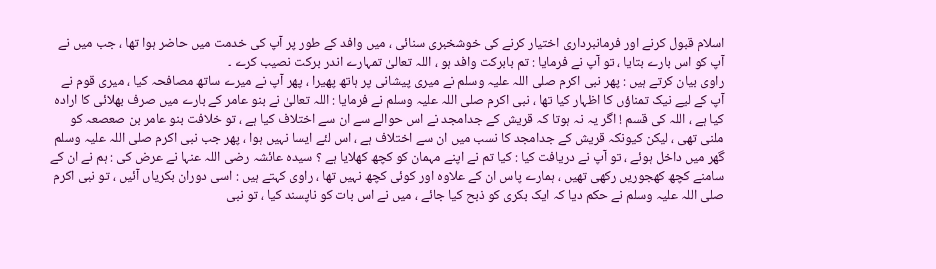اسلام قبول کرنے اور فرمانبرداری اختیار کرنے کی خوشخبری سنائی ، میں وافد کے طور پر آپ کی خدمت میں حاضر ہوا تھا ، جب میں نے آپ کو اس بارے بتایا ، تو آپ نے فرمایا : تم بابرکت وافد ہو ، اللہ تعالیٰ تمہارے اندر برکت نصیب کرے ۔
راوی بیان کرتے ہیں : پھر نبی اکرم صلی اللہ علیہ وسلم نے میری پیشانی پر ہاتھ پھیرا ، پھر آپ نے میرے ساتھ مصافحہ کیا ، میری قوم نے آپ کے لیے نیک تمناؤں کا اظہار کیا تھا ، نبی اکرم صلی اللہ علیہ وسلم نے فرمایا : اللہ تعالیٰ نے بنو عامر کے بارے میں صرف بھلائی کا ارادہ کیا ہے ، اللہ کی قسم ! اگر یہ نہ ہوتا کہ قریش کے جدامجد نے اس حوالے سے ان سے اختلاف کیا ہے ، تو خلافت بنو عامر بن صعصعہ کو ملنی تھی ، لیکن کیونکہ قریش کے جدامجد کا نسب میں ان سے اختلاف ہے ، اس لئے ایسا نہیں ہوا ، پھر جب نبی اکرم صلی اللہ علیہ وسلم گھر میں داخل ہوئے ، تو آپ نے دریافت کیا : کیا تم نے اپنے مہمان کو کچھ کھلایا ہے ؟ سیدہ عائشہ رضی اللہ عنہا نے عرض کی : ہم نے ان کے سامنے کچھ کھجوریں رکھی تھیں ، ہمارے پاس ان کے علاوہ اور کوئی کچھ نہیں تھا ، راوی کہتے ہیں : اسی دوران بکریاں آئیں ، تو نبی اکرم صلی اللہ علیہ وسلم نے حکم دیا کہ ایک بکری کو ذبح کیا جائے ، میں نے اس بات کو ناپسند کیا ، تو نبی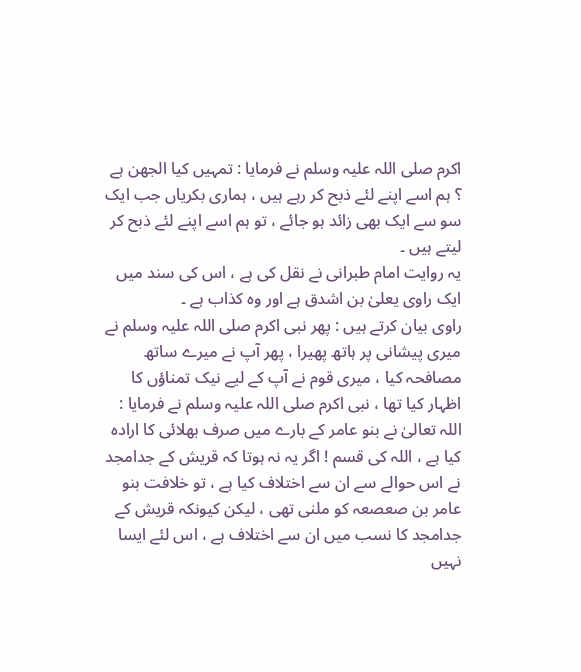اکرم صلی اللہ علیہ وسلم نے فرمایا : تمہیں کیا الجھن ہے ؟ ہم اسے اپنے لئے ذبح کر رہے ہیں ، ہماری بکریاں جب ایک سو سے ایک بھی زائد ہو جائے ، تو ہم اسے اپنے لئے ذبح کر لیتے ہیں ۔
یہ روایت امام طبرانی نے نقل کی ہے ، اس کی سند میں ایک راوی یعلیٰ بن اشدق ہے اور وہ کذاب ہے ۔
راوی بیان کرتے ہیں : پھر نبی اکرم صلی اللہ علیہ وسلم نے میری پیشانی پر ہاتھ پھیرا ، پھر آپ نے میرے ساتھ مصافحہ کیا ، میری قوم نے آپ کے لیے نیک تمناؤں کا اظہار کیا تھا ، نبی اکرم صلی اللہ علیہ وسلم نے فرمایا : اللہ تعالیٰ نے بنو عامر کے بارے میں صرف بھلائی کا ارادہ کیا ہے ، اللہ کی قسم ! اگر یہ نہ ہوتا کہ قریش کے جدامجد نے اس حوالے سے ان سے اختلاف کیا ہے ، تو خلافت بنو عامر بن صعصعہ کو ملنی تھی ، لیکن کیونکہ قریش کے جدامجد کا نسب میں ان سے اختلاف ہے ، اس لئے ایسا نہیں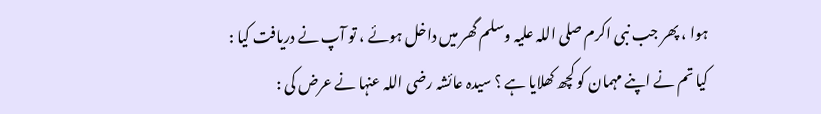ہوا ، پھر جب نبی اکرم صلی اللہ علیہ وسلم گھر میں داخل ہوئے ، تو آپ نے دریافت کیا : کیا تم نے اپنے مہمان کو کچھ کھلایا ہے ؟ سیدہ عائشہ رضی اللہ عنہا نے عرض کی :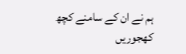ہم نے ان کے سامنے کچھ کھجوریں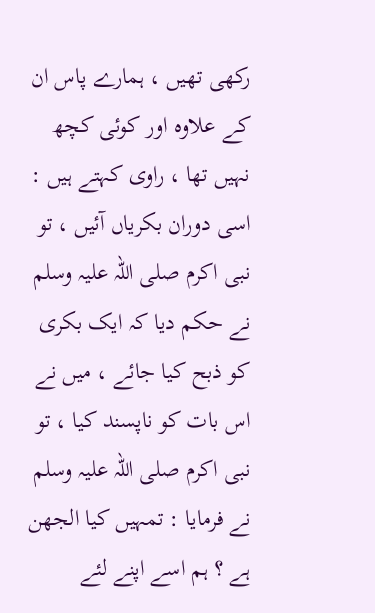رکھی تھیں ، ہمارے پاس ان کے علاوہ اور کوئی کچھ نہیں تھا ، راوی کہتے ہیں : اسی دوران بکریاں آئیں ، تو نبی اکرم صلی اللہ علیہ وسلم نے حکم دیا کہ ایک بکری کو ذبح کیا جائے ، میں نے اس بات کو ناپسند کیا ، تو نبی اکرم صلی اللہ علیہ وسلم نے فرمایا : تمہیں کیا الجھن ہے ؟ ہم اسے اپنے لئے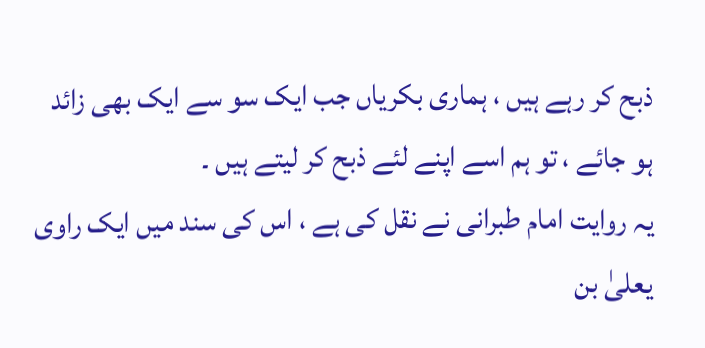ذبح کر رہے ہیں ، ہماری بکریاں جب ایک سو سے ایک بھی زائد ہو جائے ، تو ہم اسے اپنے لئے ذبح کر لیتے ہیں ۔
یہ روایت امام طبرانی نے نقل کی ہے ، اس کی سند میں ایک راوی یعلیٰ بن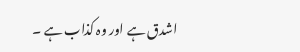اشدق ہے اور وہ کذاب ہے ۔